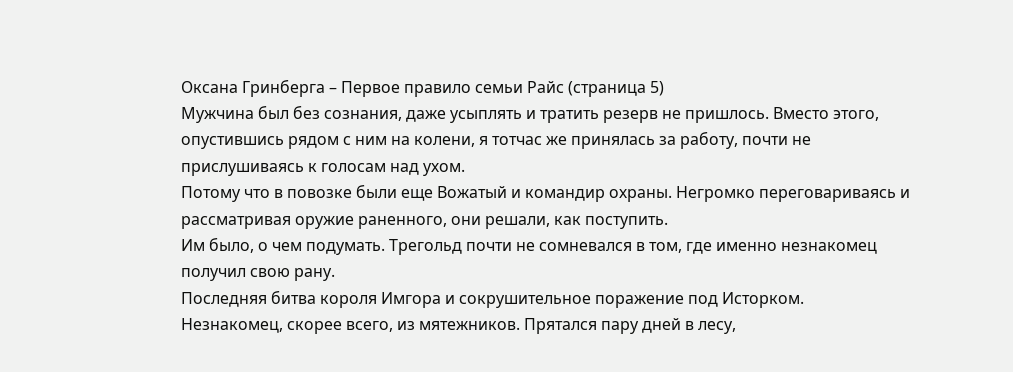Оксана Гринберга – Первое правило семьи Райс (страница 5)
Мужчина был без сознания, даже усыплять и тратить резерв не пришлось. Вместо этого, опустившись рядом с ним на колени, я тотчас же принялась за работу, почти не прислушиваясь к голосам над ухом.
Потому что в повозке были еще Вожатый и командир охраны. Негромко переговариваясь и рассматривая оружие раненного, они решали, как поступить.
Им было, о чем подумать. Трегольд почти не сомневался в том, где именно незнакомец получил свою рану.
Последняя битва короля Имгора и сокрушительное поражение под Исторком.
Незнакомец, скорее всего, из мятежников. Прятался пару дней в лесу,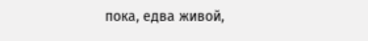пока, едва живой,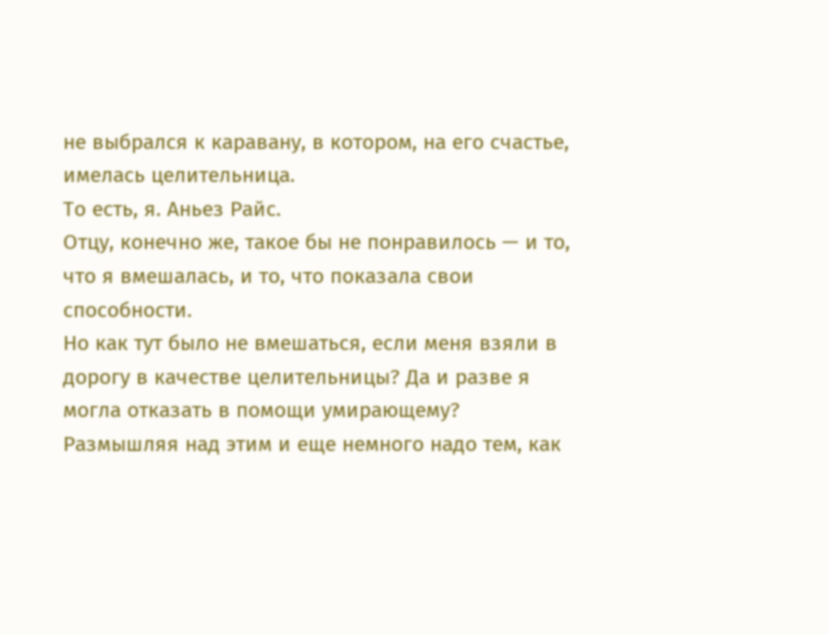не выбрался к каравану, в котором, на его счастье, имелась целительница.
То есть, я. Аньез Райс.
Отцу, конечно же, такое бы не понравилось — и то, что я вмешалась, и то, что показала свои способности.
Но как тут было не вмешаться, если меня взяли в дорогу в качестве целительницы? Да и разве я могла отказать в помощи умирающему?
Размышляя над этим и еще немного надо тем, как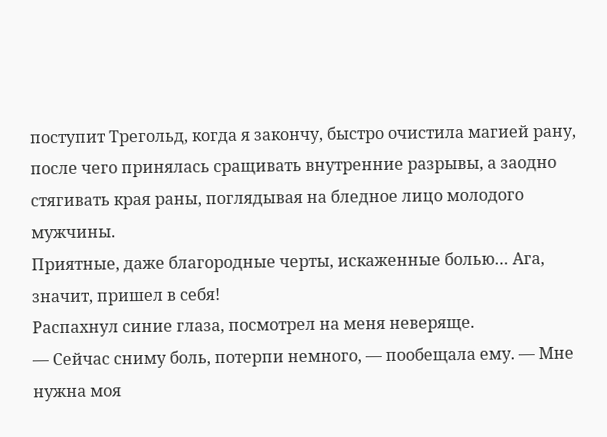поступит Трегольд, когда я закончу, быстро очистила магией рану, после чего принялась сращивать внутренние разрывы, а заодно стягивать края раны, поглядывая на бледное лицо молодого мужчины.
Приятные, даже благородные черты, искаженные болью… Ага, значит, пришел в себя!
Распахнул синие глаза, посмотрел на меня неверяще.
— Сейчас сниму боль, потерпи немного, — пообещала ему. — Мне нужна моя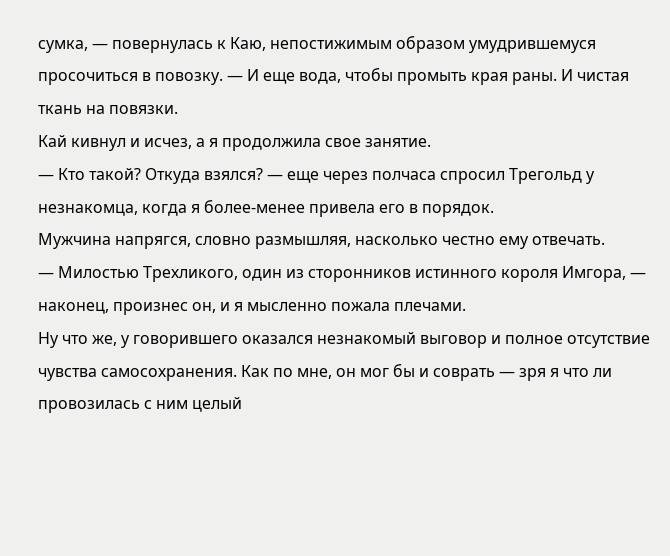сумка, — повернулась к Каю, непостижимым образом умудрившемуся просочиться в повозку. — И еще вода, чтобы промыть края раны. И чистая ткань на повязки.
Кай кивнул и исчез, а я продолжила свое занятие.
— Кто такой? Откуда взялся? — еще через полчаса спросил Трегольд у незнакомца, когда я более-менее привела его в порядок.
Мужчина напрягся, словно размышляя, насколько честно ему отвечать.
— Милостью Трехликого, один из сторонников истинного короля Имгора, — наконец, произнес он, и я мысленно пожала плечами.
Ну что же, у говорившего оказался незнакомый выговор и полное отсутствие чувства самосохранения. Как по мне, он мог бы и соврать — зря я что ли провозилась с ним целый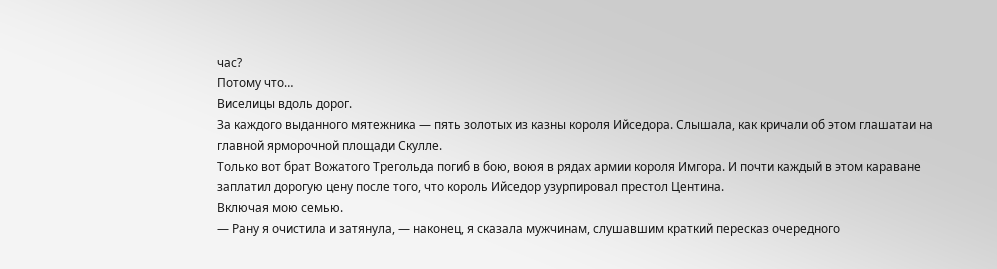час?
Потому что…
Виселицы вдоль дорог.
За каждого выданного мятежника — пять золотых из казны короля Ийседора. Слышала, как кричали об этом глашатаи на главной ярморочной площади Скулле.
Только вот брат Вожатого Трегольда погиб в бою, воюя в рядах армии короля Имгора. И почти каждый в этом караване заплатил дорогую цену после того, что король Ийседор узурпировал престол Центина.
Включая мою семью.
— Рану я очистила и затянула, — наконец, я сказала мужчинам, слушавшим краткий пересказ очередного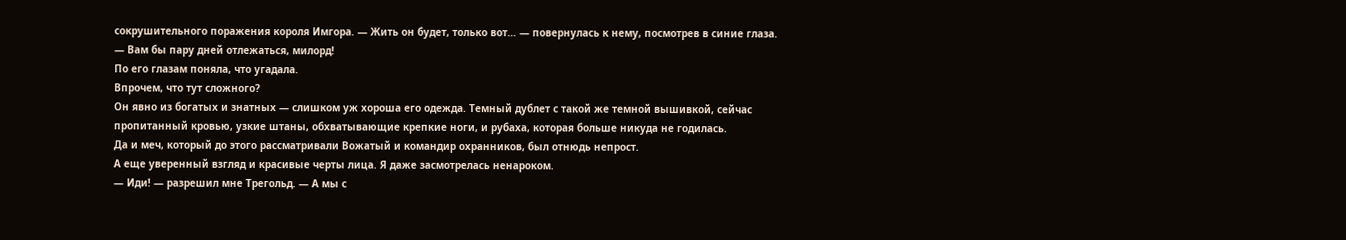сокрушительного поражения короля Имгора. — Жить он будет, только вот… — повернулась к нему, посмотрев в синие глаза. — Вам бы пару дней отлежаться, милорд!
По его глазам поняла, что угадала.
Впрочем, что тут сложного?
Он явно из богатых и знатных — слишком уж хороша его одежда. Темный дублет с такой же темной вышивкой, сейчас пропитанный кровью, узкие штаны, обхватывающие крепкие ноги, и рубаха, которая больше никуда не годилась.
Да и меч, который до этого рассматривали Вожатый и командир охранников, был отнюдь непрост.
А еще уверенный взгляд и красивые черты лица. Я даже засмотрелась ненароком.
— Иди! — разрешил мне Трегольд. — А мы с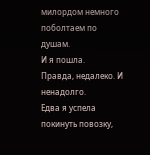милордом немного поболтаем по душам.
И я пошла.
Правда, недалеко. И ненадолго.
Едва я успела покинуть повозку,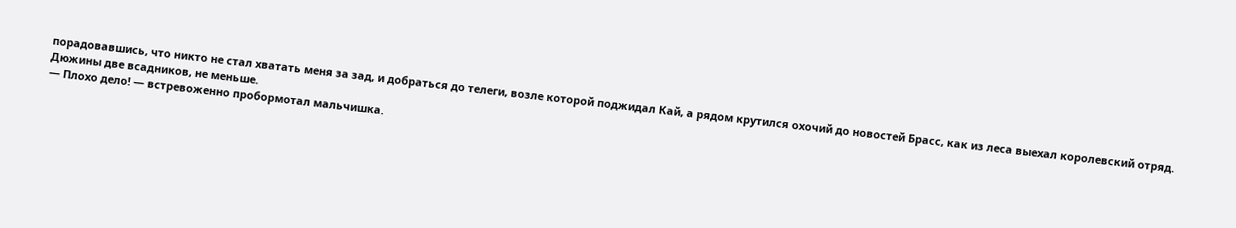порадовавшись, что никто не стал хватать меня за зад, и добраться до телеги, возле которой поджидал Кай, а рядом крутился охочий до новостей Брасс, как из леса выехал королевский отряд.
Дюжины две всадников, не меньше.
— Плохо дело! — встревоженно пробормотал мальчишка.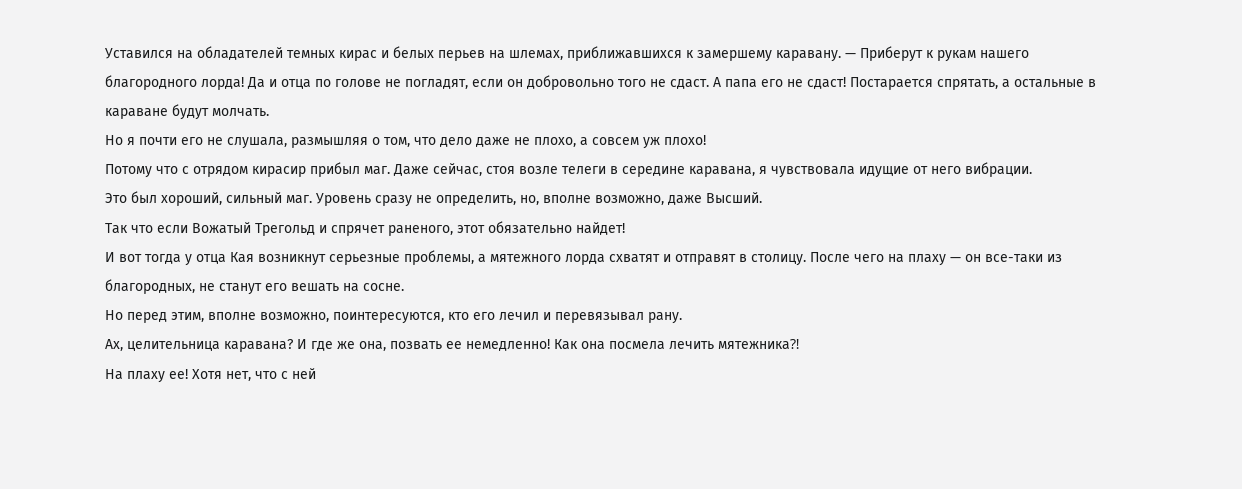Уставился на обладателей темных кирас и белых перьев на шлемах, приближавшихся к замершему каравану. — Приберут к рукам нашего благородного лорда! Да и отца по голове не погладят, если он добровольно того не сдаст. А папа его не сдаст! Постарается спрятать, а остальные в караване будут молчать.
Но я почти его не слушала, размышляя о том, что дело даже не плохо, а совсем уж плохо!
Потому что с отрядом кирасир прибыл маг. Даже сейчас, стоя возле телеги в середине каравана, я чувствовала идущие от него вибрации.
Это был хороший, сильный маг. Уровень сразу не определить, но, вполне возможно, даже Высший.
Так что если Вожатый Трегольд и спрячет раненого, этот обязательно найдет!
И вот тогда у отца Кая возникнут серьезные проблемы, а мятежного лорда схватят и отправят в столицу. После чего на плаху — он все-таки из благородных, не станут его вешать на сосне.
Но перед этим, вполне возможно, поинтересуются, кто его лечил и перевязывал рану.
Ах, целительница каравана? И где же она, позвать ее немедленно! Как она посмела лечить мятежника⁈
На плаху ее! Хотя нет, что с ней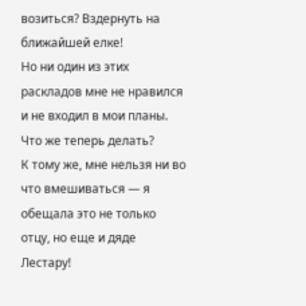возиться? Вздернуть на ближайшей елке!
Но ни один из этих раскладов мне не нравился и не входил в мои планы.
Что же теперь делать?
К тому же, мне нельзя ни во что вмешиваться — я обещала это не только отцу, но еще и дяде Лестару!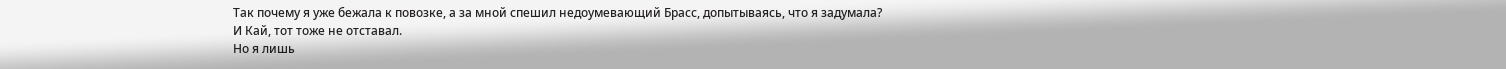Так почему я уже бежала к повозке, а за мной спешил недоумевающий Брасс, допытываясь, что я задумала?
И Кай, тот тоже не отставал.
Но я лишь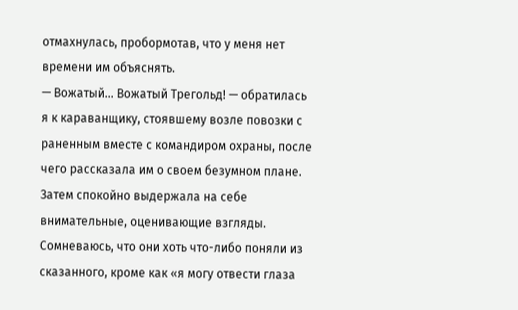отмахнулась, пробормотав, что у меня нет времени им объяснять.
— Вожатый… Вожатый Трегольд! — обратилась я к караванщику, стоявшему возле повозки с раненным вместе с командиром охраны, после чего рассказала им о своем безумном плане.
Затем спокойно выдержала на себе внимательные, оценивающие взгляды.
Сомневаюсь, что они хоть что-либо поняли из сказанного, кроме как «я могу отвести глаза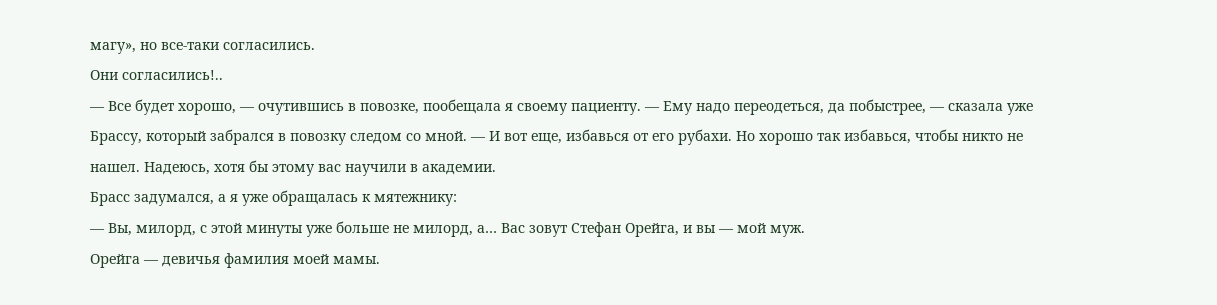магу», но все-таки согласились.
Они согласились!..
— Все будет хорошо, — очутившись в повозке, пообещала я своему пациенту. — Ему надо переодеться, да побыстрее, — сказала уже Брассу, который забрался в повозку следом со мной. — И вот еще, избавься от его рубахи. Но хорошо так избавься, чтобы никто не нашел. Надеюсь, хотя бы этому вас научили в академии.
Брасс задумался, а я уже обращалась к мятежнику:
— Вы, милорд, с этой минуты уже больше не милорд, а… Вас зовут Стефан Орейга, и вы — мой муж.
Орейга — девичья фамилия моей мамы.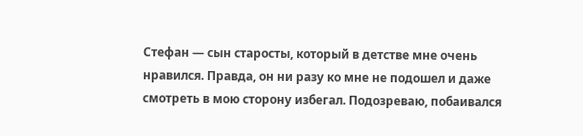Стефан — сын старосты, который в детстве мне очень нравился. Правда, он ни разу ко мне не подошел и даже смотреть в мою сторону избегал. Подозреваю, побаивался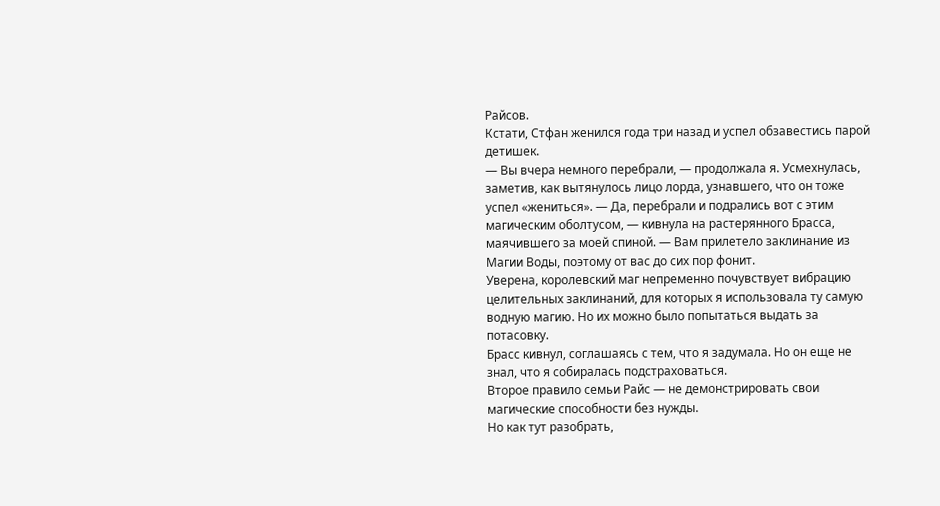Райсов.
Кстати, Стфан женился года три назад и успел обзавестись парой детишек.
— Вы вчера немного перебрали, — продолжала я. Усмехнулась, заметив, как вытянулось лицо лорда, узнавшего, что он тоже успел «жениться». — Да, перебрали и подрались вот с этим магическим оболтусом, — кивнула на растерянного Брасса, маячившего за моей спиной. — Вам прилетело заклинание из Магии Воды, поэтому от вас до сих пор фонит.
Уверена, королевский маг непременно почувствует вибрацию целительных заклинаний, для которых я использовала ту самую водную магию. Но их можно было попытаться выдать за потасовку.
Брасс кивнул, соглашаясь с тем, что я задумала. Но он еще не знал, что я собиралась подстраховаться.
Второе правило семьи Райс — не демонстрировать свои магические способности без нужды.
Но как тут разобрать,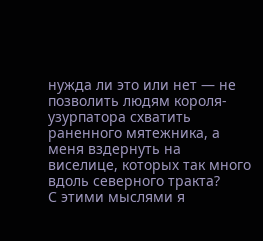нужда ли это или нет — не позволить людям короля-узурпатора схватить раненного мятежника, а меня вздернуть на виселице, которых так много вдоль северного тракта?
С этими мыслями я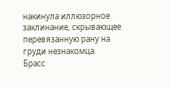накинула иллюзорное заклинание, скрывающее перевязанную рану на груди незнакомца.
Брасс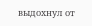выдохнул от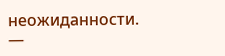неожиданности.
—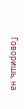Говоришь, на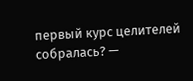первый курс целителей собралась? —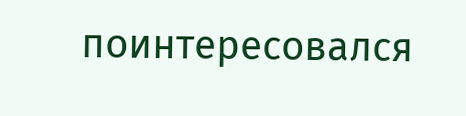поинтересовался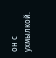он с ухмылкой.